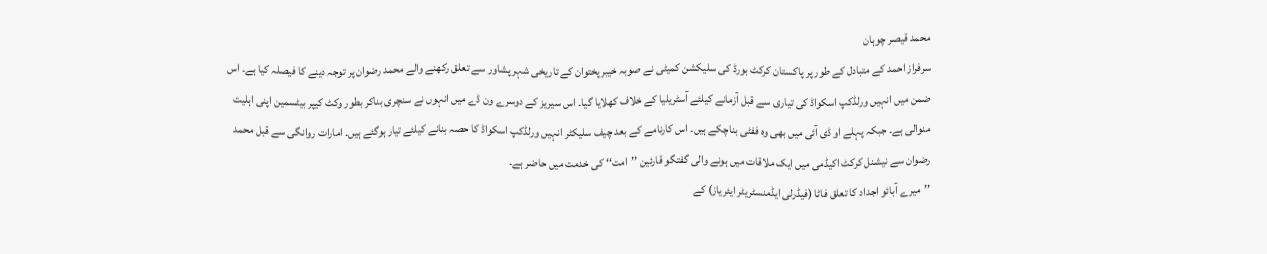محمد قیصر چوہان
سرفراز احمد کے متبادل کے طور پر پاکستان کرکٹ بورڈ کی سلیکشن کمیٹی نے صوبہ خیبرپختوان کے تاریخی شہر پشاور سے تعلق رکھنے والے محمد رضوان پر توجہ دینے کا فیصلہ کیا ہے۔ اس ضمن میں انہیں ورلڈکپ اسکواڈ کی تیاری سے قبل آزمانے کیلئے آسٹریلیا کے خلاف کھلایا گیا۔ اس سیریز کے دوسرے ون ڈے میں انہوں نے سنچری بناکر بطور وکٹ کیپر بیٹسمین اپنی اہلیت منوالی ہے۔ جبکہ پہلے او ڈی آئی میں بھی وہ ففٹی بناچکے ہیں۔ اس کارنامے کے بعد چیف سلیکٹر انہیں ورلڈکپ اسکواڈ کا حصہ بنانے کیلئے تیار ہوگئے ہیں۔ امارات روانگی سے قبل محمد رضوان سے نیشنل کرکٹ اکیڈمی میں ایک ملاقات میں ہونے والی گفتگو قارئین ’’امت‘‘ کی خدمت میں حاضر ہے۔
’’میرے آبائو اجداد کا تعلق فاٹا (فیڈرلی ایڈمنسٹریٹر ایئریاز) کے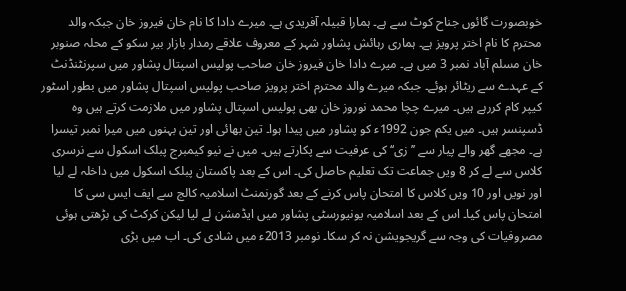خوبصورت گائوں جناح کوٹ سے ہے۔ ہمارا قبیلہ آفریدی ہے۔ میرے دادا کا نام خان فیروز خان جبکہ والد محترم کا نام اختر پرویز ہے۔ ہماری رہائش پشاور شہر کے معروف علاقے رمدار بازار بیر سکو کے محلہ صنوبر خان مسلم آباد نمبر 3 میں ہے۔ میرے دادا خان فیروز خان صاحب پولیس اسپتال پشاور میں سپرنٹنڈنٹ کے عہدے سے ریٹائر ہوئے۔ جبکہ میرے والد محترم اختر پرویز صاحب پولیس اسپتال پشاور میں بطور اسٹور کیپر کام کررہے ہیں۔ میرے چچا محمد نوروز خان بھی پولیس اسپتال پشاور میں ملازمت کرتے ہیں وہ ڈسپنسر ہیں۔ میں یکم جون 1992ء کو پشاور میں پیدا ہوا۔ تین بھائی اور تین بہنوں میں میرا نمبر تیسرا ہے۔ مجھے گھر والے پیار سے ’’زی‘‘ کی عرفیت سے پکارتے ہیں۔ میں نے نیو کیمبرج پبلک اسکول سے نرسری کلاس سے لے کر 8 ویں جماعت تک تعلیم حاصل کی۔ اس کے بعد پاکستان پبلک اسکول میں داخلہ لے لیا اور نویں اور 10 ویں کلاس کا امتحان پاس کرنے کے بعد گورنمنٹ اسلامیہ کالج سے ایف ایس سی کا امتحان پاس کیا۔ اس کے بعد اسلامیہ یونیورسٹی پشاور میں ایڈمشن لے لیا لیکن کرکٹ کی بڑھتی ہوئی مصروفیات کی وجہ سے گریجویشن نہ کر سکا۔ نومبر 2013ء میں شادی کی۔ اب میں بڑی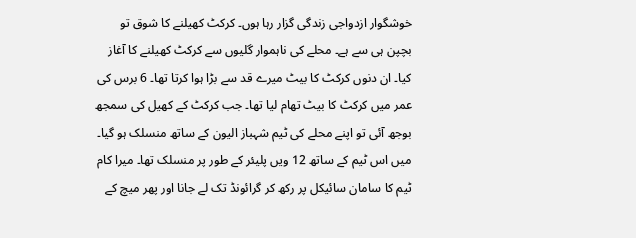خوشگوار ازدواجی زندگی گزار رہا ہوں۔ کرکٹ کھیلنے کا شوق تو بچپن ہی سے ہے۔ محلے کی ناہموار گلیوں سے کرکٹ کھیلنے کا آغاز کیا۔ ان دنوں کرکٹ کا بیٹ میرے قد سے بڑا ہوا کرتا تھا۔ 6 برس کی عمر میں کرکٹ کا بیٹ تھام لیا تھا۔ جب کرکٹ کے کھیل کی سمجھ بوجھ آئی تو اپنے محلے کی ٹیم شہباز الیون کے ساتھ منسلک ہو گیا۔ میں اس ٹیم کے ساتھ 12 ویں پلیئر کے طور پر منسلک تھا۔ میرا کام ٹیم کا سامان سائیکل پر رکھ کر گرائونڈ تک لے جانا اور پھر میچ کے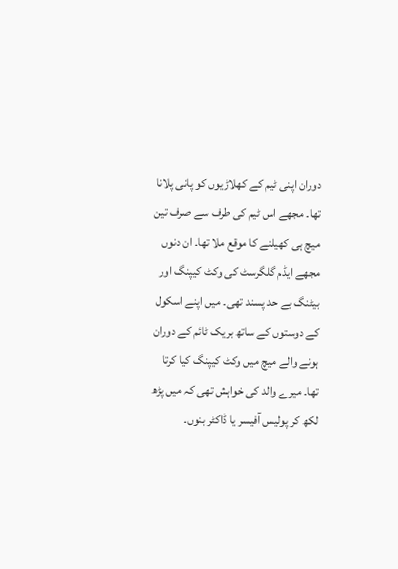دوران اپنی ٹیم کے کھلاڑیوں کو پانی پلانا تھا۔ مجھے اس ٹیم کی طرف سے صرف تین میچ ہی کھیلنے کا موقع ملا تھا۔ ان دنوں مجھے ایڈم گلگرسٹ کی وکٹ کیپنگ اور بیٹنگ بے حد پسند تھی۔ میں اپنے اسکول کے دوستوں کے ساتھ بریک ٹائم کے دوران ہونے والے میچ میں وکٹ کیپنگ کیا کرتا تھا۔ میرے والد کی خواہش تھی کہ میں پڑھ لکھ کر پولیس آفیسر یا ڈاکٹر بنوں۔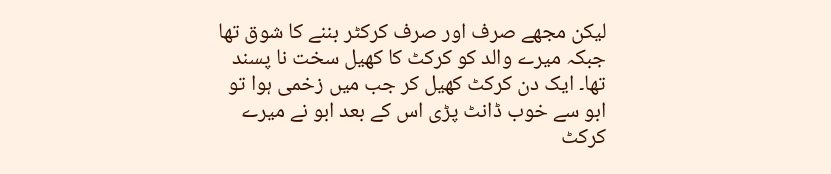لیکن مجھے صرف اور صرف کرکٹر بننے کا شوق تھا جبکہ میرے والد کو کرکٹ کا کھیل سخت نا پسند تھا۔ ایک دن کرکٹ کھیل کر جب میں زخمی ہوا تو ابو سے خوب ڈانٹ پڑی اس کے بعد ابو نے میرے کرکٹ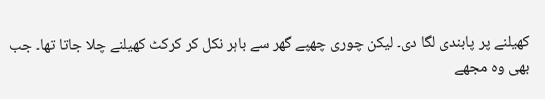کھیلنے پر پابندی لگا دی۔ لیکن چوری چھپے گھر سے باہر نکل کر کرکٹ کھیلنے چلا جاتا تھا۔ جب بھی وہ مجھے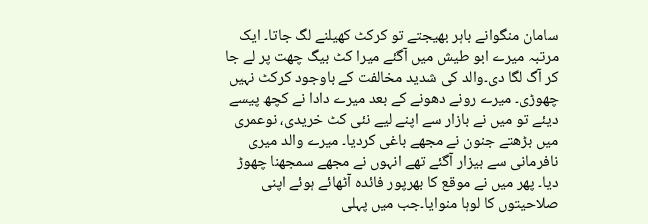سامان منگوانے باہر بھیجتے تو کرکٹ کھیلنے لگ جاتا۔ ایک مرتبہ میرے ابو طیش میں آگئے میرا کٹ بیگ چھت پر لے جا کر آگ لگا دی۔والد کی شدید مخالفت کے باوجود کرکٹ نہیں چھوڑی۔ میرے رونے دھونے کے بعد میرے دادا نے کچھ پیسے دیئے تو میں نے بازار سے اپنے لیے نئی کٹ خریدی، نوعمری میں بڑھتے جنون نے مجھے باغی کردیا۔ میرے والد میری نافرمانی سے بیزار آگئے تھے انہوں نے مجھے سمجھنا چھوڑ دیا۔ پھر میں نے موقع کا بھرپور فائدہ آٹھائے ہوئے اپنی صلاحیتوں کا لوہا منوایا۔جب میں پہلی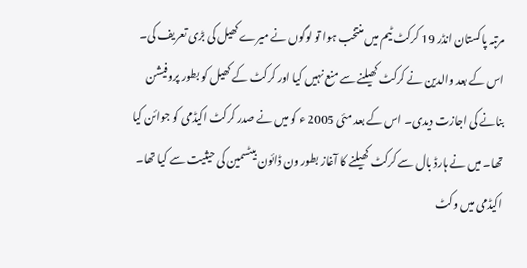مرتبہ پاکستان انڈر 19 کرکٹ ٹیم میں منتخب ہوا تو لوگوں نے میرے کھیل کی بڑی تعریف کی۔ اس کے بعد والدین نے کرکٹ کھیلنے سے منع نہیں کیا اور کرکٹ کے کھیل کو بطور پروفیشن بنانے کی اجازت دیدی۔ اس کے بعد مئی 2005 ء کو میں نے صدر کرکٹ اکیڈمی کو جوائن کیا تھا۔ میں نے ہارڈ بال سے کرکٹ کھیلنے کا آغاز بطور ون ڈائون بیٹسمین کی حیثیت سے کیا تھا۔ اکیڈمی میں وکٹ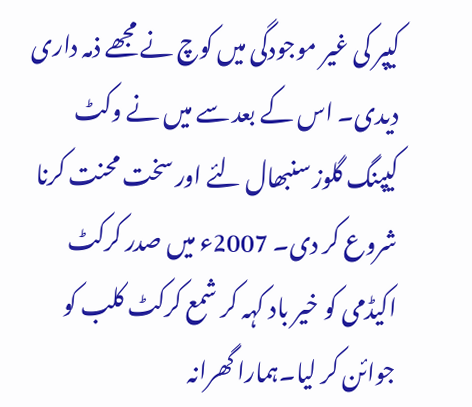کیپر کی غیر موجودگی میں کوچ نے مجھے ذمہ داری دیدی۔ اس کے بعد سے میں نے وکٹ کیپنگ گلوز سنبھال لئے اور سخت محنت کرنا شروع کر دی۔ 2007ء میں صدر کرکٹ اکیڈمی کو خیر باد کہہ کر شمع کرکٹ کلب کو جوائن کر لیا۔ہمارا گھرانہ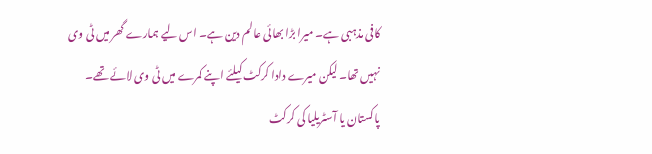کافی مذہبی ہے۔ میرا بڑا بھائی عالم دین ہے۔ اس لیے ہمارے گھر میں ٹی وی نہیں تھا۔ لیکن میرے دادا کرکٹ کیلئے اپنے کمرے میں ٹی وی لائے تھے۔ پاکستان یا آسٹریلیا کی کرکٹ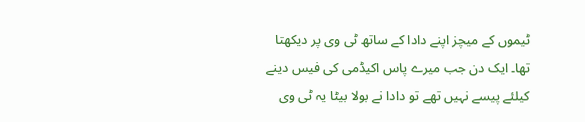ٹیموں کے میچز اپنے دادا کے ساتھ ٹی وی پر دیکھتا تھا۔ ایک دن جب میرے پاس اکیڈمی کی فیس دینے کیلئے پیسے نہیں تھے تو دادا نے بولا بیٹا یہ ٹی وی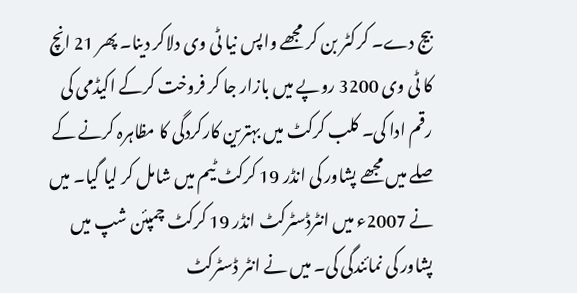بیج دے۔ کرکٹر بن کر مجھے واپس نیا ٹی وی دلاکر دینا۔ پھر 21 انچ کا ٹی وی 3200 روپے میں بازار جا کر فروخت کرکے اکیڈمی کی رقم ادا کی۔ کلب کرکٹ میں بہترین کارکردگی کا مظاہرہ کرنے کے صلے میں مجھے پشاور کی انڈر 19 کرکٹ ٹیم میں شامل کر لیا گیا۔ میں نے 2007ء میں انٹرڈسٹرکٹ انڈر 19 کرکٹ چمپئن شپ میں پشاور کی نمائندگی کی۔ میں نے انٹر ڈسٹرکٹ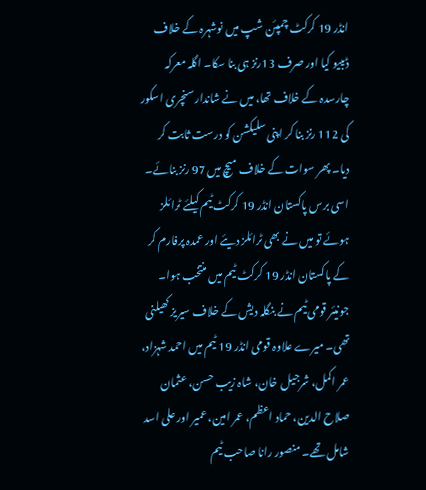انڈر 19 کرکٹ چمپئن شپ میں نوشہرہ کے خلاف ڈیبیو کیا اور صرف 13رنز ہی بنا سکا۔ اگلہ معرکہ چارسدہ کے خلاف تھا، میں نے شاندار سنچری اسکور کی 112 رنز بنا کر اپنی سلیکشن کو درست ثابت کر دیا۔ پھر سوات کے خلاف میچ میں 97 رنز بنائے۔ اسی برس پاکستان انڈر 19 کرکٹ ٹیم کیلئے ٹرائلز ہوئے تو میں نے بھی ٹرائلز دیئے اور عمدہ پرفارم کر کے پاکستان انڈر 19 کرکٹ ٹیم میں منتخب ہوا۔ جونیئر قومی ٹیم نے بنگلہ دیش کے خلاف سیریز کھیلنی تھی۔ میرے علاوہ قومی انڈر 19 ٹیم میں احمد شہزاد، عمر اکمل، شرجیل خان، شاہ زیب حسن، عثمان صلاح الدین، حماد اعظم، عمر امین، عمیر اور علی اسد شامل تھے۔ منصور رانا صاحب ٹیم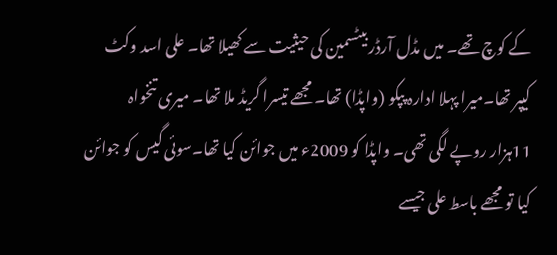کے کوچ تھے۔ میں مڈل آرڈر بیٹسمین کی حیثیت سے کھیلا تھا۔ علی اسد وکٹ کیپر تھا۔میرا پہلا ادارہ پپکو (واپڈا) تھا۔ مجھے تیسرا گریڈ ملا تھا۔ میری تنخواہ 11ہزار روپے لگی تھی۔ واپڈا کو 2009ء میں جوائن کیا تھا۔سوئی گیس کو جوائن کیا تو مجھے باسط علی جیسے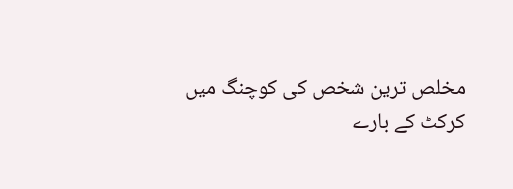مخلص ترین شخص کی کوچنگ میں کرکٹ کے بارے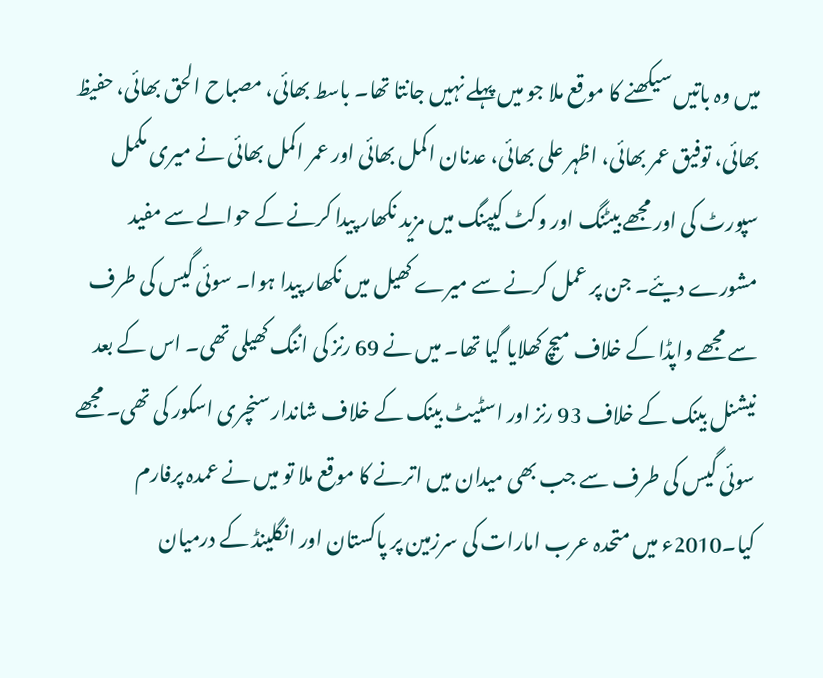میں وہ باتیں سیکھنے کا موقع ملا جو میں پہلے نہیں جانتا تھا۔ باسط بھائی، مصباح الحق بھائی، حفیظ بھائی، توفیق عمر بھائی، اظہر علی بھائی، عدنان اکمل بھائی اور عمر اکمل بھائی نے میری مکمل سپورٹ کی اور مجھے بیٹنگ اور وکٹ کیپنگ میں مزید نکھار پیدا کرنے کے حوالے سے مفید مشورے دیئے۔ جن پر عمل کرنے سے میرے کھیل میں نکھار پیدا ہوا۔ سوئی گیس کی طرف سے مجھے واپڈا کے خلاف میچ کھلایا گیا تھا۔ میں نے 69 رنز کی اننگ کھیلی تھی۔ اس کے بعد نیشنل بینک کے خلاف 93 رنز اور اسٹیٹ بینک کے خلاف شاندار سنچری اسکور کی تھی۔ مجھے سوئی گیس کی طرف سے جب بھی میدان میں اترنے کا موقع ملا تو میں نے عمدہ پرفارم کیا۔2010ء میں متحدہ عرب امارات کی سرزمین پر پاکستان اور انگلینڈ کے درمیان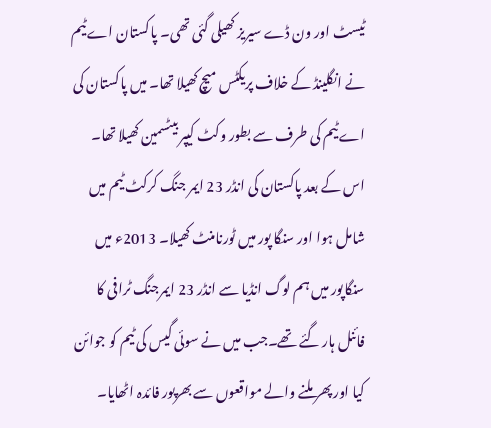ٹیسٹ اور ون ڈے سیریز کھیلی گئی تھی۔ پاکستان اے ٹیم نے انگلینڈ کے خلاف پریکٹس میچ کھیلا تھا۔ میں پاکستان کی اے ٹیم کی طرف سے بطور وکٹ کیپر بیٹسمین کھیلا تھا۔ اس کے بعد پاکستان کی انڈر 23 ایمر جنگ کرکٹ ٹیم میں شامل ہوا اور سنگا پور میں ٹورنامنٹ کھیلا۔ 2013ء میں سنگاپور میں ہم لوگ انڈیا سے انڈر 23 ایمرجنگ ٹرافی کا فائنل ہار گئے تھے۔جب میں نے سوئی گیس کی ٹیم کو جوائن کیا اور پھر ملنے والے مواقعوں سے بھرپور فائدہ اٹھایا۔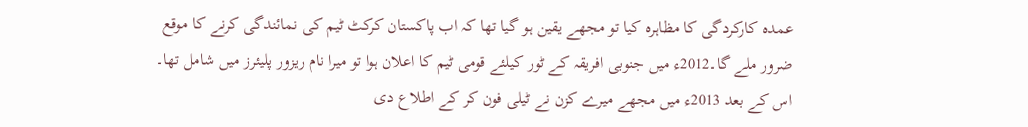عمدہ کارکردگی کا مظاہرہ کیا تو مجھے یقین ہو گیا تھا کہ اب پاکستان کرکٹ ٹیم کی نمائندگی کرنے کا موقع ضرور ملے گا۔2012ء میں جنوبی افریقہ کے ٹور کیلئے قومی ٹیم کا اعلان ہوا تو میرا نام ریزور پلیئرز میں شامل تھا۔ اس کے بعد 2013ء میں مجھے میرے کزن نے ٹیلی فون کر کے اطلاع دی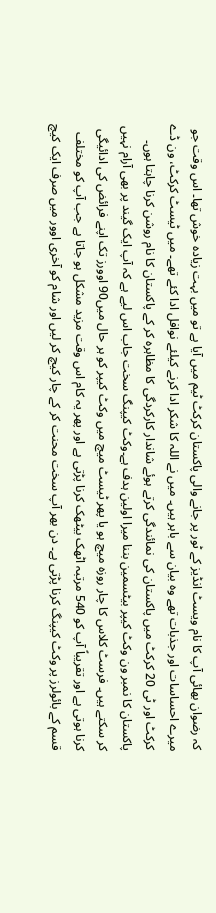کہ رضوان بھائی آپ کا نام ویسٹ انڈیز کے ٹور پر جانے والی پاکستان کرکٹ ٹیم میں آیا ہے تو میں بہت زیادہ خوش تھا۔ اس وقت جو میرے احساسات اور جذبات تھے وہ بیان سے باہر ہیں۔ میں نے اللہ کا شکر ادا کرنے کیلئے نوافل ادا کئے تھے۔ میں ٹیسٹ کرکٹ، ون ڈے کرکٹ اور ٹی 20 کرکٹ میں پاکستان کی نمائندگی کرتے ہوئے شاندار کارکردگی کا مظاہرہ کر کے پاکستان کا نام روشن کرنا چاہتا ہوں۔ پاکستان کا نمبر ون وکٹ کیپر بیٹسمین بننا میرا اولین ہدف ہے۔وکٹ کیپنگ سخت جاب اس لیے ہے کہ آپ ایک گیند پر بھی آرام نہیں کر سکتے ہیں۔ فرسٹ کلاس کا چار روزہ میچ ہو یا پھر ٹیسٹ میچ میں وکٹ کیپر کو ہر حال میں90 اوورز تک اپنے فرائض کی ادائیگی کرنا ہوتی ہے اور تقریباً آپ کو 540 مرتبہ اٹھک بیٹھک کرنا پڑتی ہے اور پھر یہ کام اس وقت مزید مشکل ہو جاتا ہے جب آپ کو مختلف قسم کے بائولرز پر وکٹ کیپنگ کرنا پڑتی ہے۔ دن بھر آپ سخت محنت کر کے چار کیچ کر لیں اور شام کو آخری اوور میں صرف ایک کیچ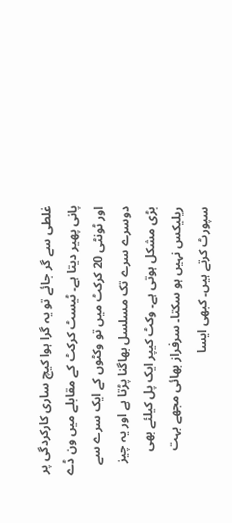غلطی سے گر جائے تو یہ گرا ہوا کیچ ساری کارکردگی پر پانی پھیر دیتا ہے۔ ٹیسٹ کرکٹ کے مقابلے میں ون ڈے اور ٹونٹی 20 کرکٹ میں تو وکٹوں کے ایک سرے سے دوسرے سرے تک مسلسل بھاگنا پڑتا ہے اور یہ چیز بڑی مشکل ہوتی ہے۔ وکٹ کیپر ایک پل کیلئے بھی ریلیکس نہیں ہو سکتا۔ سرفراز بھائی مجھے بہت سپورٹ کرتے ہیں۔ کبھی ایسا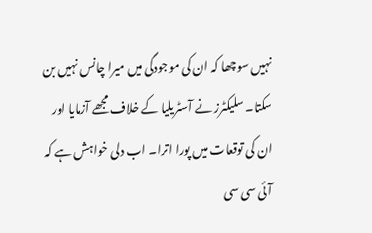نہیں سوچھا کہ ان کی موجودگی میں میرا چانس نہیں بن سکتا۔ سلیکٹرز نے آسٹریلیا کے خلاف مجھے آزمایا اور ان کی توقعات میں پورا اترا۔ اب دلی خواہش ہے کہ آئی سی سی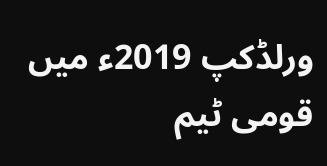ورلڈکپ 2019ء میں قومی ٹیم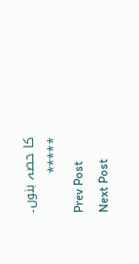کا حصہ بنوں۔
٭٭٭٭٭
Prev Post
Next Post